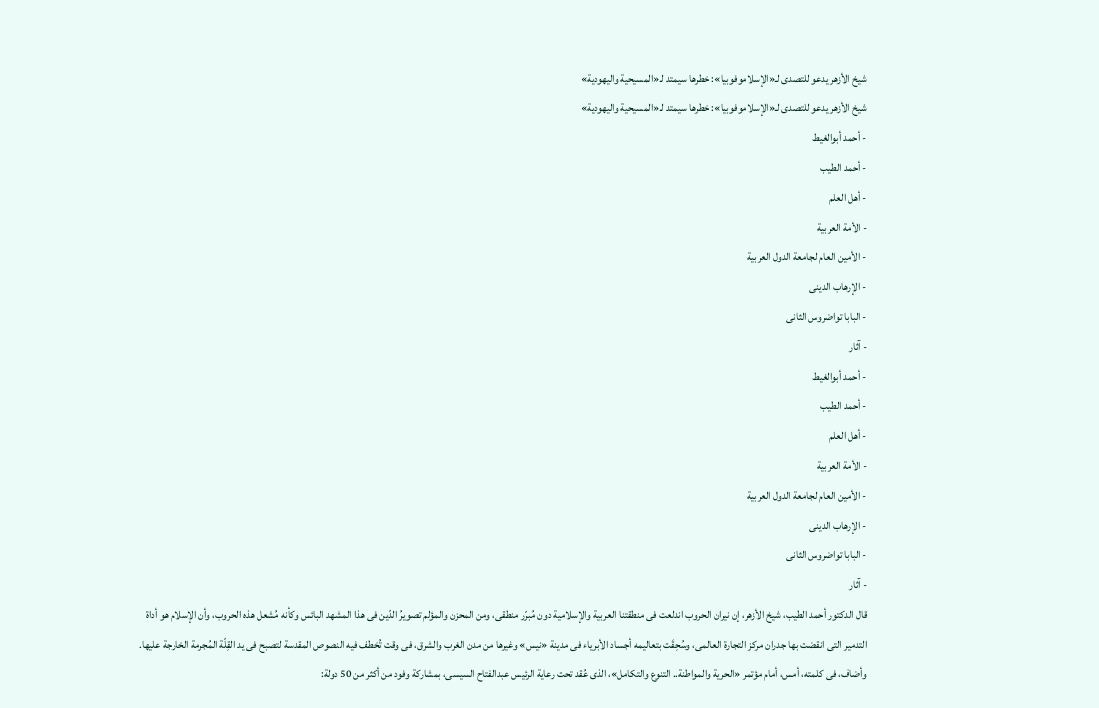شيخ الأزهر يدعو للتصدى لـ«الإسلاموفوبيا»: خطرها سيمتد لـ«المسيحية واليهودية»
شيخ الأزهر يدعو للتصدى لـ«الإسلاموفوبيا»: خطرها سيمتد لـ«المسيحية واليهودية»
- أحمد أبوالغيط
- أحمد الطيب
- أهل العلم
- الأمة العربية
- الأمين العام لجامعة الدول العربية
- الإرهاب الدينى
- البابا تواضروس الثانى
- آثار
- أحمد أبوالغيط
- أحمد الطيب
- أهل العلم
- الأمة العربية
- الأمين العام لجامعة الدول العربية
- الإرهاب الدينى
- البابا تواضروس الثانى
- آثار
قال الدكتور أحمد الطيب، شيخ الأزهر، إن نيران الحروب اندلعت فى منطقتنا العربية والإسلامية دون مُبرّر منطقى، ومن المحزن والمؤلم تصويرُ الدّين فى هذا المشهد البائس وكأنه مُشعل هذه الحروب، وأن الإسلام هو أداة التدمير التى انقضت بها جدران مركز التجارة العالمى، وسُحِقَت بتعاليمه أجساد الأبرياء فى مدينة «نيس» وغيرها من مدن الغرب والشرق، فى وقت تُخطف فيه النصوص المقدسة لتصبح فى يد القِلّة المُجرمة الخارجة عليها. وأضاف، فى كلمته، أمس، أمام مؤتمر «الحرية والمواطنة.. التنوع والتكامل»، الذى عُقد تحت رعاية الرئيس عبدالفتاح السيسى، بمشاركة وفود من أكثر من 50 دولة: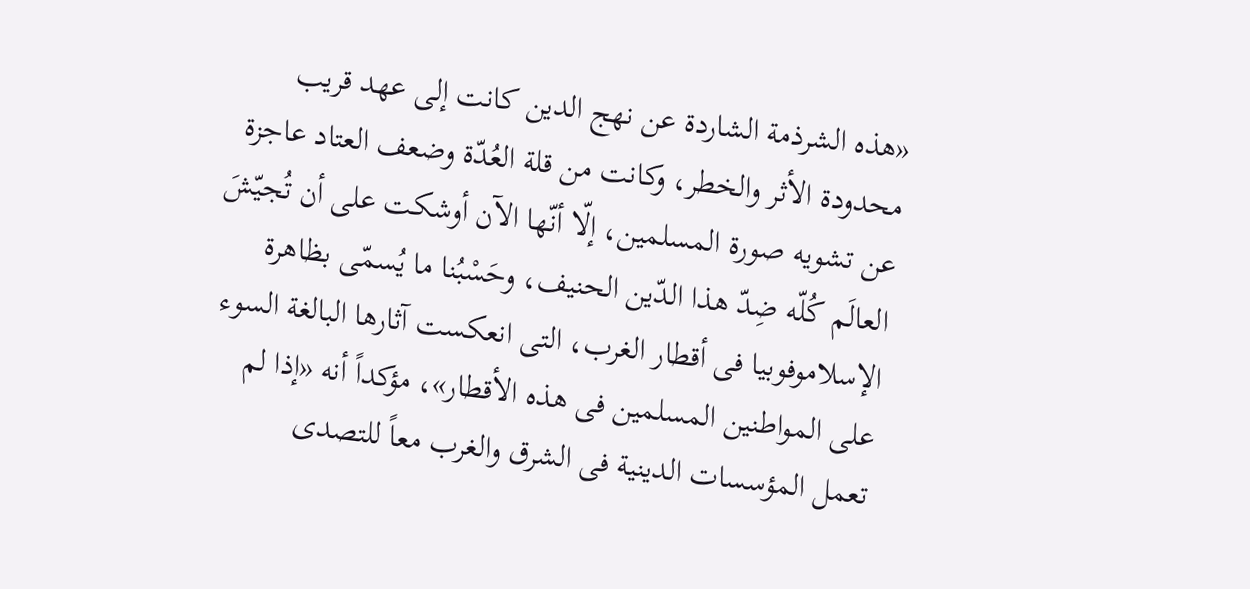«هذه الشرذمة الشاردة عن نهج الدين كانت إلى عهد قريب محدودة الأثر والخطر، وكانت من قلة العُدّة وضعف العتاد عاجزة عن تشويه صورة المسلمين، إلّا أنّها الآن أوشكت على أن تُجيّشَ العالَم كُلّه ضِدّ هذا الدّين الحنيف، وحَسْبُنا ما يُسمّى بظاهرة الإسلاموفوبيا فى أقطار الغرب، التى انعكست آثارها البالغة السوء على المواطنين المسلمين فى هذه الأقطار»، مؤكداً أنه «إذا لم تعمل المؤسسات الدينية فى الشرق والغرب معاً للتصدى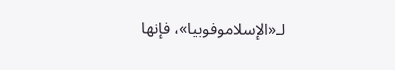لـ«الإسلاموفوبيا»، فإنها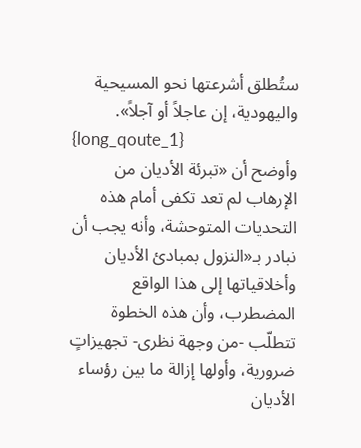ستُطلق أشرعتها نحو المسيحية واليهودية، إن عاجلاً أو آجلاً».
{long_qoute_1}
وأوضح أن «تبرئة الأديان من الإرهاب لم تعد تكفى أمام هذه التحديات المتوحشة، وأنه يجب أن نبادر بـ«النزول بمبادئ الأديان وأخلاقياتها إلى هذا الواقع المضطرب، وأن هذه الخطوة تتطلّب -من وجهة نظرى- تجهيزاتٍ ضرورية، وأولها إزالة ما بين رؤساء الأديان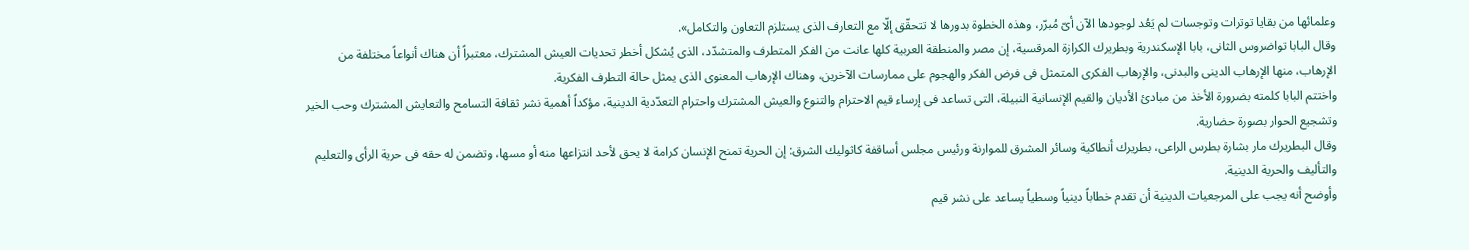وعلمائها من بقايا توترات وتوجسات لم يَعُد لوجودها الآن أىّ مُبرّر، وهذه الخطوة بدورها لا تتحقّق إلّا مع التعارف الذى يستلزم التعاون والتكامل».
وقال البابا تواضروس الثانى، بابا الإسكندرية وبطريرك الكرازة المرقسية، إن مصر والمنطقة العربية كلها عانت من الفكر المتطرف والمتشدّد، الذى يُشكل أخطر تحديات العيش المشترك، معتبراً أن هناك أنواعاً مختلفة من الإرهاب، منها الإرهاب الدينى والبدنى، والإرهاب الفكرى المتمثل فى فرض الفكر والهجوم على ممارسات الآخرين، وهناك الإرهاب المعنوى الذى يمثل حالة التطرف الفكرية.
واختتم البابا كلمته بضرورة الأخذ من مبادئ الأديان والقيم الإنسانية النبيلة، التى تساعد فى إرساء قيم الاحترام والتنوع والعيش المشترك واحترام التعدّدية الدينية، مؤكداً أهمية نشر ثقافة التسامح والتعايش المشترك وحب الخير وتشجيع الحوار بصورة حضارية.
وقال البطريرك مار بشارة بطرس الراعى، بطريرك أنطاكية وسائر المشرق للموارنة ورئيس مجلس أساقفة كاثوليك الشرق: إن الحرية تمنح الإنسان كرامة لا يحق لأحد انتزاعها منه أو مسها، وتضمن له حقه فى حرية الرأى والتعليم والتأليف والحرية الدينية.
وأوضح أنه يجب على المرجعيات الدينية أن تقدم خطاباً دينياً وسطياً يساعد على نشر قيم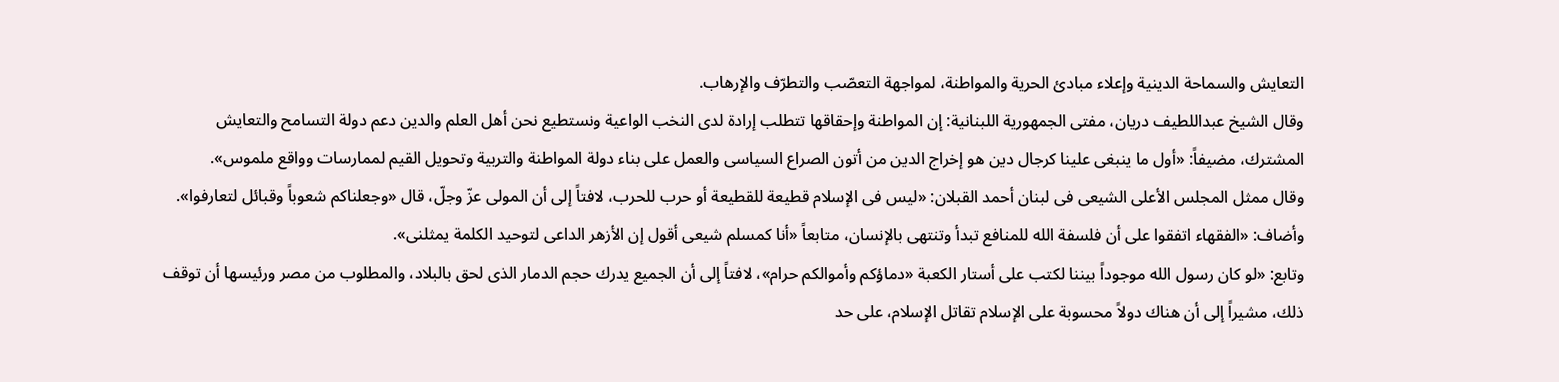التعايش والسماحة الدينية وإعلاء مبادئ الحرية والمواطنة، لمواجهة التعصّب والتطرّف والإرهاب.
وقال الشيخ عبداللطيف دريان، مفتى الجمهورية اللبنانية: إن المواطنة وإحقاقها تتطلب إرادة لدى النخب الواعية ونستطيع نحن أهل العلم والدين دعم دولة التسامح والتعايش المشترك، مضيفاً: «أول ما ينبغى علينا كرجال دين هو إخراج الدين من أتون الصراع السياسى والعمل على بناء دولة المواطنة والتربية وتحويل القيم لممارسات وواقع ملموس».
وقال ممثل المجلس الأعلى الشيعى فى لبنان أحمد القبلان: «ليس فى الإسلام قطيعة للقطيعة أو حرب للحرب، لافتاً إلى أن المولى عزّ وجلّ، قال «وجعلناكم شعوباً وقبائل لتعارفوا». وأضاف: «الفقهاء اتفقوا على أن فلسفة الله للمنافع تبدأ وتنتهى بالإنسان، متابعاً «أنا كمسلم شيعى أقول إن الأزهر الداعى لتوحيد الكلمة يمثلنى».
وتابع: «لو كان رسول الله موجوداً بيننا لكتب على أستار الكعبة «دماؤكم وأموالكم حرام»، لافتاً إلى أن الجميع يدرك حجم الدمار الذى لحق بالبلاد، والمطلوب من مصر ورئيسها أن توقف ذلك، مشيراً إلى أن هناك دولاً محسوبة على الإسلام تقاتل الإسلام، على حد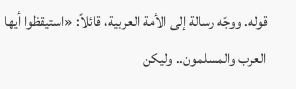قوله. ووجّه رسالة إلى الأمة العربية، قائلاً: «استيقظوا أيها العرب والمسلمون.. وليكن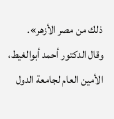ذلك من مصر الأزهر».
وقال الدكتور أحمد أبوالغيط، الأمين العام لجامعة الدول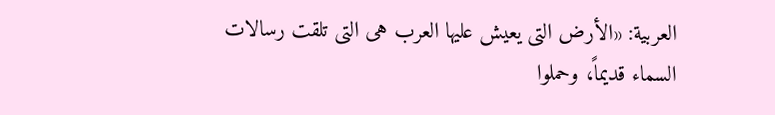العربية: «الأرض التى يعيش عليها العرب هى التى تلقت رسالات السماء قديماً، وحملوا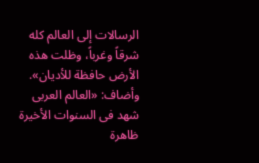الرسالات إلى العالم كله شرقاً وغرباً، وظلت هذه الأرض حافظة للأديان». وأضاف: «العالم العربى شهد فى السنوات الأخيرة ظاهرة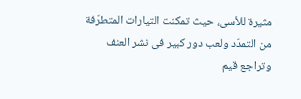مثيرة للأسى، حيث تمكنت التيارات المتطرّفة من التمدّد ولعب دور كبير فى نشر العنف وتراجع قيم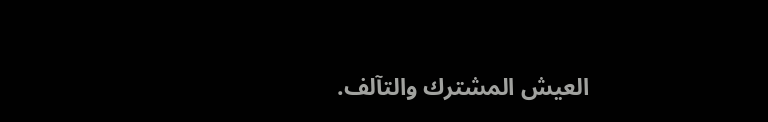العيش المشترك والتآلف.